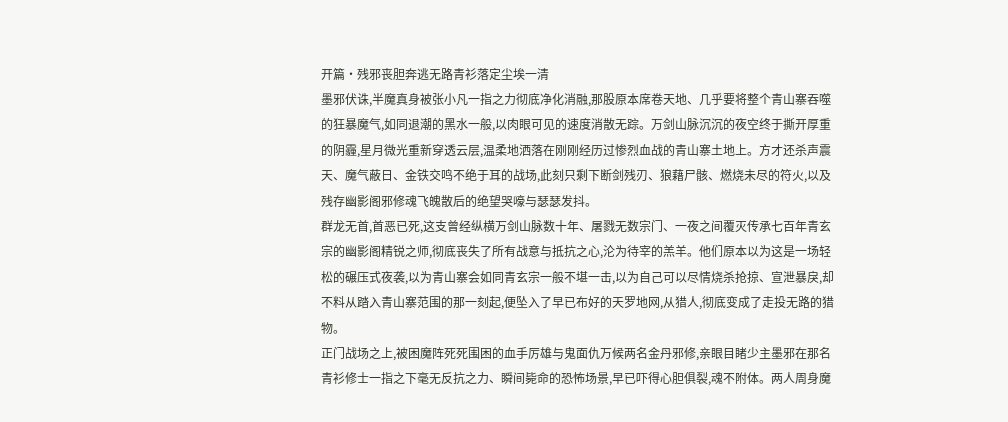开篇·残邪丧胆奔逃无路青衫落定尘埃一清
墨邪伏诛,半魔真身被张小凡一指之力彻底净化消融,那股原本席卷天地、几乎要将整个青山寨吞噬的狂暴魔气,如同退潮的黑水一般,以肉眼可见的速度消散无踪。万剑山脉沉沉的夜空终于撕开厚重的阴霾,星月微光重新穿透云层,温柔地洒落在刚刚经历过惨烈血战的青山寨土地上。方才还杀声震天、魔气蔽日、金铁交鸣不绝于耳的战场,此刻只剩下断剑残刃、狼藉尸骸、燃烧未尽的符火,以及残存幽影阁邪修魂飞魄散后的绝望哭嚎与瑟瑟发抖。
群龙无首,首恶已死,这支曾经纵横万剑山脉数十年、屠戮无数宗门、一夜之间覆灭传承七百年青玄宗的幽影阁精锐之师,彻底丧失了所有战意与抵抗之心,沦为待宰的羔羊。他们原本以为这是一场轻松的碾压式夜袭,以为青山寨会如同青玄宗一般不堪一击,以为自己可以尽情烧杀抢掠、宣泄暴戾,却不料从踏入青山寨范围的那一刻起,便坠入了早已布好的天罗地网,从猎人,彻底变成了走投无路的猎物。
正门战场之上,被困魔阵死死围困的血手厉雄与鬼面仇万候两名金丹邪修,亲眼目睹少主墨邪在那名青衫修士一指之下毫无反抗之力、瞬间毙命的恐怖场景,早已吓得心胆俱裂,魂不附体。两人周身魔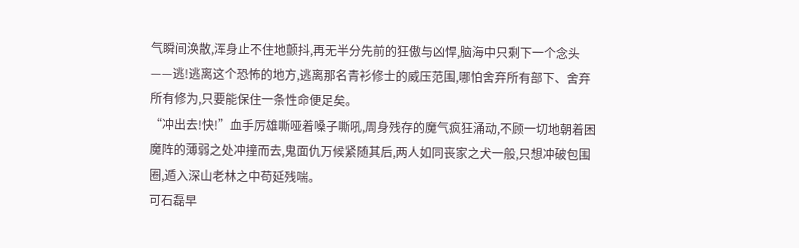气瞬间涣散,浑身止不住地颤抖,再无半分先前的狂傲与凶悍,脑海中只剩下一个念头——逃!逃离这个恐怖的地方,逃离那名青衫修士的威压范围,哪怕舍弃所有部下、舍弃所有修为,只要能保住一条性命便足矣。
“冲出去!快!”血手厉雄嘶哑着嗓子嘶吼,周身残存的魔气疯狂涌动,不顾一切地朝着困魔阵的薄弱之处冲撞而去,鬼面仇万候紧随其后,两人如同丧家之犬一般,只想冲破包围圈,遁入深山老林之中苟延残喘。
可石磊早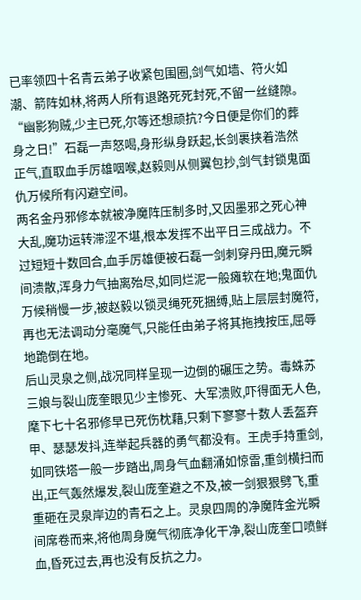已率领四十名青云弟子收紧包围圈,剑气如墙、符火如潮、箭阵如林,将两人所有退路死死封死,不留一丝缝隙。“幽影狗贼,少主已死,尔等还想顽抗?今日便是你们的葬身之日!”石磊一声怒喝,身形纵身跃起,长剑裹挟着浩然正气,直取血手厉雄咽喉,赵毅则从侧翼包抄,剑气封锁鬼面仇万候所有闪避空间。
两名金丹邪修本就被净魔阵压制多时,又因墨邪之死心神大乱,魔功运转滞涩不堪,根本发挥不出平日三成战力。不过短短十数回合,血手厉雄便被石磊一剑刺穿丹田,魔元瞬间溃散,浑身力气抽离殆尽,如同烂泥一般瘫软在地;鬼面仇万候稍慢一步,被赵毅以锁灵绳死死捆缚,贴上层层封魔符,再也无法调动分毫魔气,只能任由弟子将其拖拽按压,屈辱地跪倒在地。
后山灵泉之侧,战况同样呈现一边倒的碾压之势。毒蛛苏三娘与裂山庞奎眼见少主惨死、大军溃败,吓得面无人色,麾下七十名邪修早已死伤枕藉,只剩下寥寥十数人丢盔弃甲、瑟瑟发抖,连举起兵器的勇气都没有。王虎手持重剑,如同铁塔一般一步踏出,周身气血翻涌如惊雷,重剑横扫而出,正气轰然爆发,裂山庞奎避之不及,被一剑狠狠劈飞,重重砸在灵泉岸边的青石之上。灵泉四周的净魔阵金光瞬间席卷而来,将他周身魔气彻底净化干净,裂山庞奎口喷鲜血,昏死过去,再也没有反抗之力。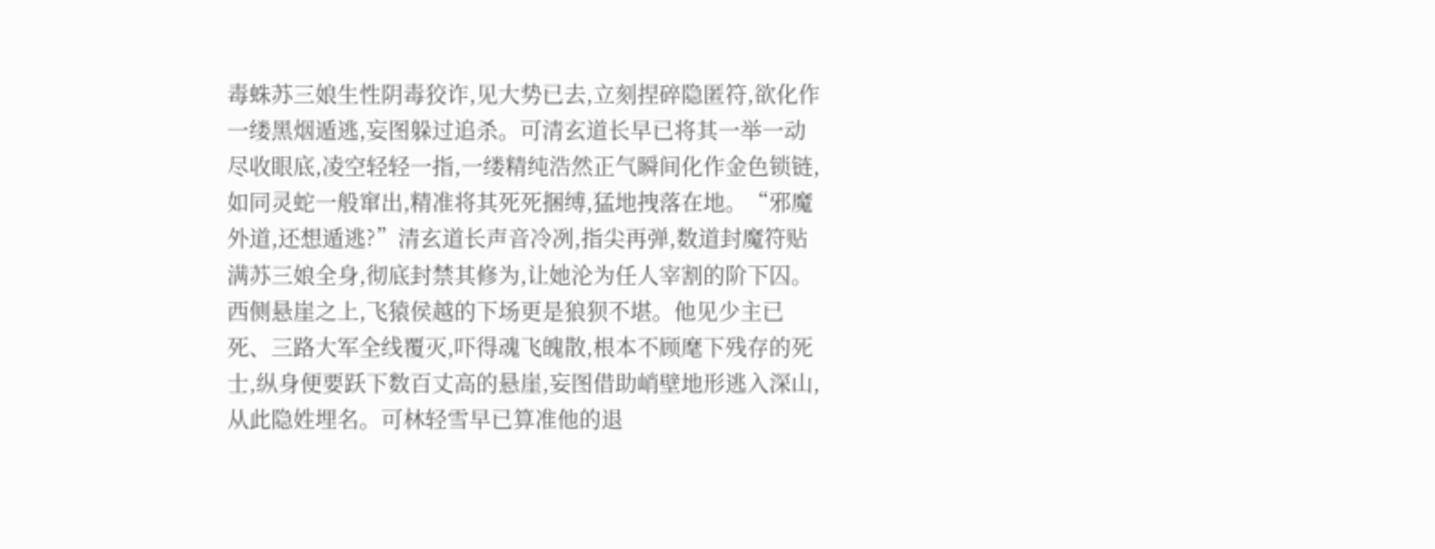毒蛛苏三娘生性阴毒狡诈,见大势已去,立刻捏碎隐匿符,欲化作一缕黑烟遁逃,妄图躲过追杀。可清玄道长早已将其一举一动尽收眼底,凌空轻轻一指,一缕精纯浩然正气瞬间化作金色锁链,如同灵蛇一般窜出,精准将其死死捆缚,猛地拽落在地。“邪魔外道,还想遁逃?”清玄道长声音冷冽,指尖再弹,数道封魔符贴满苏三娘全身,彻底封禁其修为,让她沦为任人宰割的阶下囚。
西侧悬崖之上,飞猿侯越的下场更是狼狈不堪。他见少主已死、三路大军全线覆灭,吓得魂飞魄散,根本不顾麾下残存的死士,纵身便要跃下数百丈高的悬崖,妄图借助峭壁地形逃入深山,从此隐姓埋名。可林轻雪早已算准他的退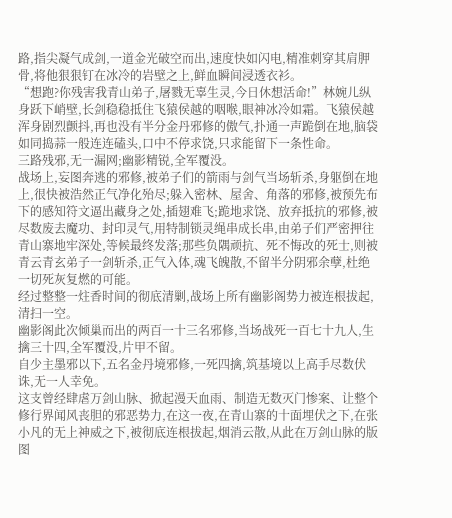路,指尖凝气成剑,一道金光破空而出,速度快如闪电,精准刺穿其肩胛骨,将他狠狠钉在冰冷的岩壁之上,鲜血瞬间浸透衣衫。
“想跑?你残害我青山弟子,屠戮无辜生灵,今日休想活命!”林婉儿纵身跃下峭壁,长剑稳稳抵住飞猿侯越的咽喉,眼神冰冷如霜。飞猿侯越浑身剧烈颤抖,再也没有半分金丹邪修的傲气,扑通一声跪倒在地,脑袋如同捣蒜一般连连磕头,口中不停求饶,只求能留下一条性命。
三路残邪,无一漏网;幽影精锐,全军覆没。
战场上,妄图奔逃的邪修,被弟子们的箭雨与剑气当场斩杀,身躯倒在地上,很快被浩然正气净化殆尽;躲入密林、屋舍、角落的邪修,被预先布下的感知符文逼出藏身之处,插翅难飞;跪地求饶、放弃抵抗的邪修,被尽数废去魔功、封印灵气,用特制锁灵绳串成长串,由弟子们严密押往青山寨地牢深处,等候最终发落;那些负隅顽抗、死不悔改的死士,则被青云青玄弟子一剑斩杀,正气入体,魂飞魄散,不留半分阴邪余孽,杜绝一切死灰复燃的可能。
经过整整一炷香时间的彻底清剿,战场上所有幽影阁势力被连根拔起,清扫一空。
幽影阁此次倾巢而出的两百一十三名邪修,当场战死一百七十九人,生擒三十四,全军覆没,片甲不留。
自少主墨邪以下,五名金丹境邪修,一死四擒,筑基境以上高手尽数伏诛,无一人幸免。
这支曾经肆虐万剑山脉、掀起漫天血雨、制造无数灭门惨案、让整个修行界闻风丧胆的邪恶势力,在这一夜,在青山寨的十面埋伏之下,在张小凡的无上神威之下,被彻底连根拔起,烟消云散,从此在万剑山脉的版图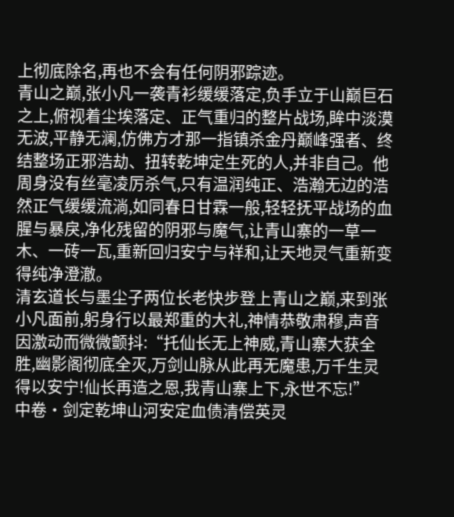上彻底除名,再也不会有任何阴邪踪迹。
青山之巅,张小凡一袭青衫缓缓落定,负手立于山巅巨石之上,俯视着尘埃落定、正气重归的整片战场,眸中淡漠无波,平静无澜,仿佛方才那一指镇杀金丹巅峰强者、终结整场正邪浩劫、扭转乾坤定生死的人,并非自己。他周身没有丝毫凌厉杀气,只有温润纯正、浩瀚无边的浩然正气缓缓流淌,如同春日甘霖一般,轻轻抚平战场的血腥与暴戾,净化残留的阴邪与魔气,让青山寨的一草一木、一砖一瓦,重新回归安宁与祥和,让天地灵气重新变得纯净澄澈。
清玄道长与墨尘子两位长老快步登上青山之巅,来到张小凡面前,躬身行以最郑重的大礼,神情恭敬肃穆,声音因激动而微微颤抖:“托仙长无上神威,青山寨大获全胜,幽影阁彻底全灭,万剑山脉从此再无魔患,万千生灵得以安宁!仙长再造之恩,我青山寨上下,永世不忘!”
中卷·剑定乾坤山河安定血债清偿英灵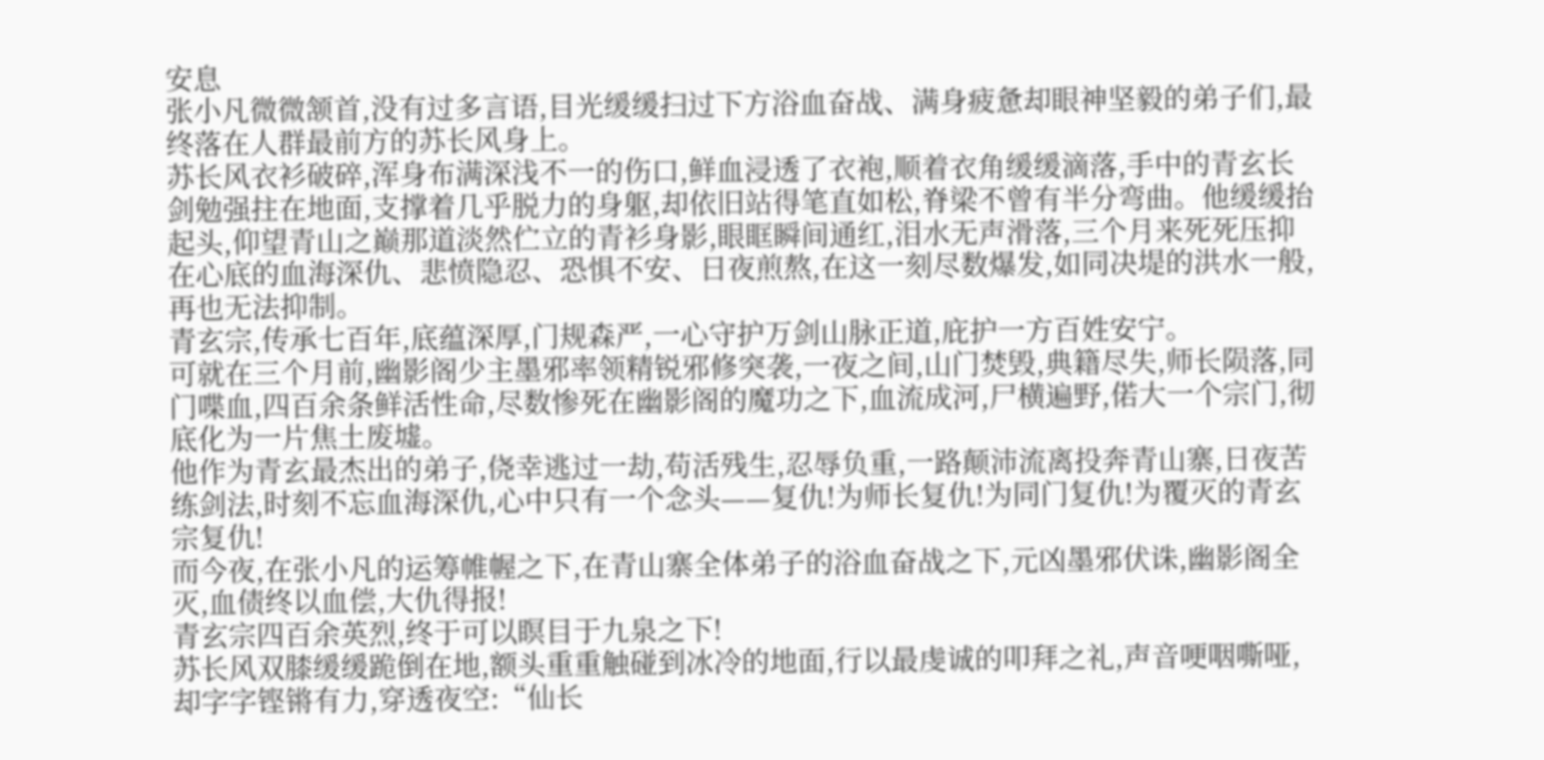安息
张小凡微微颔首,没有过多言语,目光缓缓扫过下方浴血奋战、满身疲惫却眼神坚毅的弟子们,最终落在人群最前方的苏长风身上。
苏长风衣衫破碎,浑身布满深浅不一的伤口,鲜血浸透了衣袍,顺着衣角缓缓滴落,手中的青玄长剑勉强拄在地面,支撑着几乎脱力的身躯,却依旧站得笔直如松,脊梁不曾有半分弯曲。他缓缓抬起头,仰望青山之巅那道淡然伫立的青衫身影,眼眶瞬间通红,泪水无声滑落,三个月来死死压抑在心底的血海深仇、悲愤隐忍、恐惧不安、日夜煎熬,在这一刻尽数爆发,如同决堤的洪水一般,再也无法抑制。
青玄宗,传承七百年,底蕴深厚,门规森严,一心守护万剑山脉正道,庇护一方百姓安宁。
可就在三个月前,幽影阁少主墨邪率领精锐邪修突袭,一夜之间,山门焚毁,典籍尽失,师长陨落,同门喋血,四百余条鲜活性命,尽数惨死在幽影阁的魔功之下,血流成河,尸横遍野,偌大一个宗门,彻底化为一片焦土废墟。
他作为青玄最杰出的弟子,侥幸逃过一劫,苟活残生,忍辱负重,一路颠沛流离投奔青山寨,日夜苦练剑法,时刻不忘血海深仇,心中只有一个念头——复仇!为师长复仇!为同门复仇!为覆灭的青玄宗复仇!
而今夜,在张小凡的运筹帷幄之下,在青山寨全体弟子的浴血奋战之下,元凶墨邪伏诛,幽影阁全灭,血债终以血偿,大仇得报!
青玄宗四百余英烈,终于可以瞑目于九泉之下!
苏长风双膝缓缓跪倒在地,额头重重触碰到冰冷的地面,行以最虔诚的叩拜之礼,声音哽咽嘶哑,却字字铿锵有力,穿透夜空:“仙长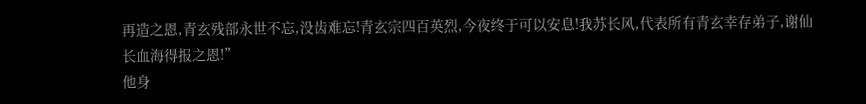再造之恩,青玄残部永世不忘,没齿难忘!青玄宗四百英烈,今夜终于可以安息!我苏长风,代表所有青玄幸存弟子,谢仙长血海得报之恩!”
他身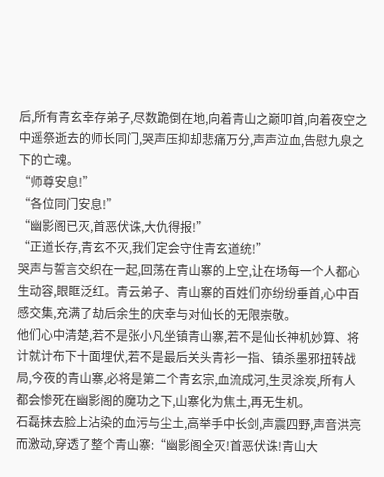后,所有青玄幸存弟子,尽数跪倒在地,向着青山之巅叩首,向着夜空之中遥祭逝去的师长同门,哭声压抑却悲痛万分,声声泣血,告慰九泉之下的亡魂。
“师尊安息!”
“各位同门安息!”
“幽影阁已灭,首恶伏诛,大仇得报!”
“正道长存,青玄不灭,我们定会守住青玄道统!”
哭声与誓言交织在一起,回荡在青山寨的上空,让在场每一个人都心生动容,眼眶泛红。青云弟子、青山寨的百姓们亦纷纷垂首,心中百感交集,充满了劫后余生的庆幸与对仙长的无限崇敬。
他们心中清楚,若不是张小凡坐镇青山寨,若不是仙长神机妙算、将计就计布下十面埋伏,若不是最后关头青衫一指、镇杀墨邪扭转战局,今夜的青山寨,必将是第二个青玄宗,血流成河,生灵涂炭,所有人都会惨死在幽影阁的魔功之下,山寨化为焦土,再无生机。
石磊抹去脸上沾染的血污与尘土,高举手中长剑,声震四野,声音洪亮而激动,穿透了整个青山寨:“幽影阁全灭!首恶伏诛!青山大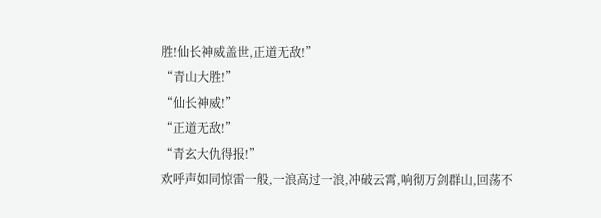胜!仙长神威盖世,正道无敌!”
“青山大胜!”
“仙长神威!”
“正道无敌!”
“青玄大仇得报!”
欢呼声如同惊雷一般,一浪高过一浪,冲破云霄,响彻万剑群山,回荡不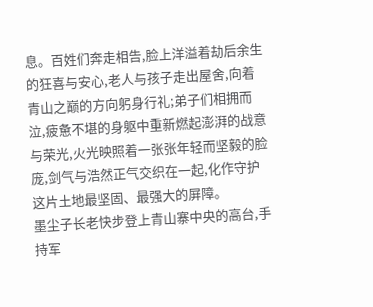息。百姓们奔走相告,脸上洋溢着劫后余生的狂喜与安心,老人与孩子走出屋舍,向着青山之巅的方向躬身行礼;弟子们相拥而泣,疲惫不堪的身躯中重新燃起澎湃的战意与荣光,火光映照着一张张年轻而坚毅的脸庞,剑气与浩然正气交织在一起,化作守护这片土地最坚固、最强大的屏障。
墨尘子长老快步登上青山寨中央的高台,手持军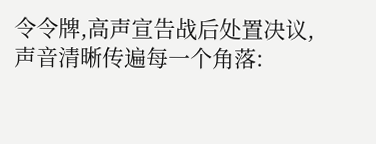令令牌,高声宣告战后处置决议,声音清晰传遍每一个角落: